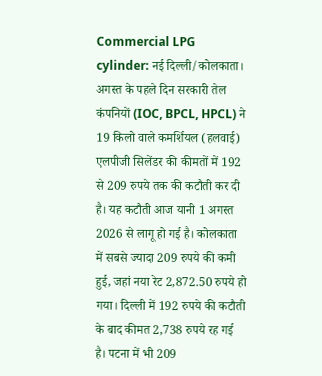Commercial LPG cylinder: नई दिल्ली/कोलकाता। अगस्त के पहले दिन सरकारी तेल कंपनियों (IOC, BPCL, HPCL) ने 19 किलो वाले कमर्शियल (हलवाई) एलपीजी सिलेंडर की कीमतों में 192 से 209 रुपये तक की कटौती कर दी है। यह कटौती आज यानी 1 अगस्त 2026 से लागू हो गई है। कोलकाता में सबसे ज्यादा 209 रुपये की कमी हुई, जहां नया रेट 2,872.50 रुपये हो गया। दिल्ली में 192 रुपये की कटौती के बाद कीमत 2,738 रुपये रह गई है। पटना में भी 209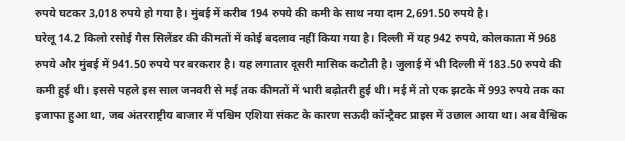रुपये घटकर 3,018 रुपये हो गया है। मुंबई में करीब 194 रुपये की कमी के साथ नया दाम 2,691.50 रुपये है।
घरेलू 14.2 किलो रसोई गैस सिलेंडर की कीमतों में कोई बदलाव नहीं किया गया है। दिल्ली में यह 942 रुपये, कोलकाता में 968 रुपये और मुंबई में 941.50 रुपये पर बरकरार है। यह लगातार दूसरी मासिक कटौती है। जुलाई में भी दिल्ली में 183.50 रुपये की कमी हुई थी। इससे पहले इस साल जनवरी से मई तक कीमतों में भारी बढ़ोतरी हुई थी। मई में तो एक झटके में 993 रुपये तक का इजाफा हुआ था, जब अंतरराष्ट्रीय बाजार में पश्चिम एशिया संकट के कारण सऊदी कॉन्ट्रैक्ट प्राइस में उछाल आया था। अब वैश्विक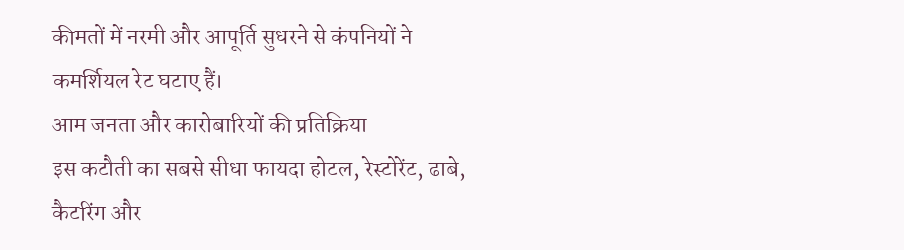कीमतों में नरमी और आपूर्ति सुधरने से कंपनियों ने कमर्शियल रेट घटाए हैं।
आम जनता और कारोबारियों की प्रतिक्रिया
इस कटौती का सबसे सीधा फायदा होटल, रेस्टोरेंट, ढाबे, कैटरिंग और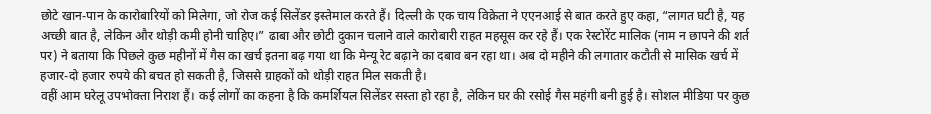छोटे खान-पान के कारोबारियों को मिलेगा, जो रोज कई सिलेंडर इस्तेमाल करते हैं। दिल्ली के एक चाय विक्रेता ने एएनआई से बात करते हुए कहा, “लागत घटी है, यह अच्छी बात है, लेकिन और थोड़ी कमी होनी चाहिए।” ढाबा और छोटी दुकान चलाने वाले कारोबारी राहत महसूस कर रहे हैं। एक रेस्टोरेंट मालिक (नाम न छापने की शर्त पर) ने बताया कि पिछले कुछ महीनों में गैस का खर्च इतना बढ़ गया था कि मेन्यू रेट बढ़ाने का दबाव बन रहा था। अब दो महीने की लगातार कटौती से मासिक खर्च में हजार-दो हजार रुपये की बचत हो सकती है, जिससे ग्राहकों को थोड़ी राहत मिल सकती है।
वहीं आम घरेलू उपभोक्ता निराश हैं। कई लोगों का कहना है कि कमर्शियल सिलेंडर सस्ता हो रहा है, लेकिन घर की रसोई गैस महंगी बनी हुई है। सोशल मीडिया पर कुछ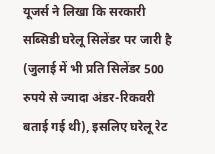यूजर्स ने लिखा कि सरकारी सब्सिडी घरेलू सिलेंडर पर जारी है (जुलाई में भी प्रति सिलेंडर 500 रुपये से ज्यादा अंडर-रिकवरी बताई गई थी), इसलिए घरेलू रेट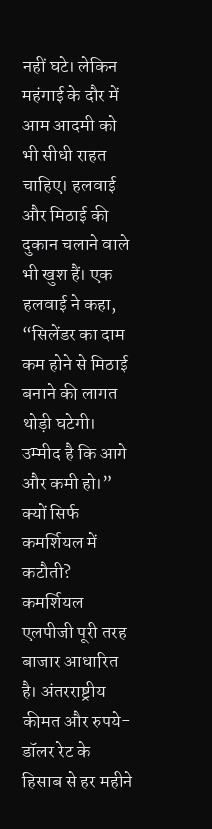नहीं घटे। लेकिन महंगाई के दौर में आम आदमी को भी सीधी राहत चाहिए। हलवाई और मिठाई की दुकान चलाने वाले भी खुश हैं। एक हलवाई ने कहा, “सिलेंडर का दाम कम होने से मिठाई बनाने की लागत थोड़ी घटेगी। उम्मीद है कि आगे और कमी हो।”
क्यों सिर्फ कमर्शियल में कटौती?
कमर्शियल एलपीजी पूरी तरह बाजार आधारित है। अंतरराष्ट्रीय कीमत और रुपये-डॉलर रेट के हिसाब से हर महीने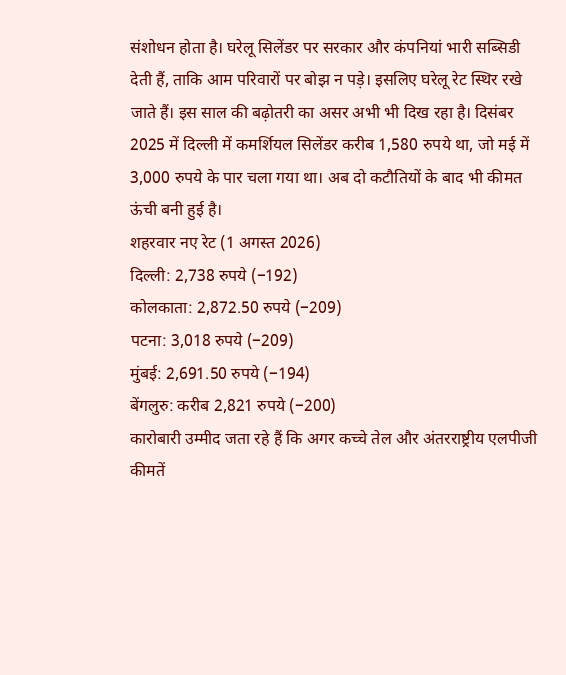संशोधन होता है। घरेलू सिलेंडर पर सरकार और कंपनियां भारी सब्सिडी देती हैं, ताकि आम परिवारों पर बोझ न पड़े। इसलिए घरेलू रेट स्थिर रखे जाते हैं। इस साल की बढ़ोतरी का असर अभी भी दिख रहा है। दिसंबर 2025 में दिल्ली में कमर्शियल सिलेंडर करीब 1,580 रुपये था, जो मई में 3,000 रुपये के पार चला गया था। अब दो कटौतियों के बाद भी कीमत ऊंची बनी हुई है।
शहरवार नए रेट (1 अगस्त 2026)
दिल्ली: 2,738 रुपये (−192)
कोलकाता: 2,872.50 रुपये (−209)
पटना: 3,018 रुपये (−209)
मुंबई: 2,691.50 रुपये (−194)
बेंगलुरु: करीब 2,821 रुपये (−200)
कारोबारी उम्मीद जता रहे हैं कि अगर कच्चे तेल और अंतरराष्ट्रीय एलपीजी कीमतें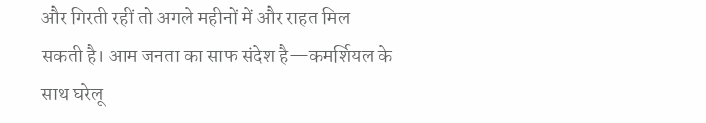और गिरती रहीं तो अगले महीनों में और राहत मिल सकती है। आम जनता का साफ संदेश है—कमर्शियल के साथ घरेलू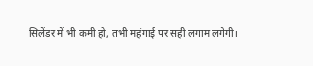सिलेंडर में भी कमी हो, तभी महंगाई पर सही लगाम लगेगी।